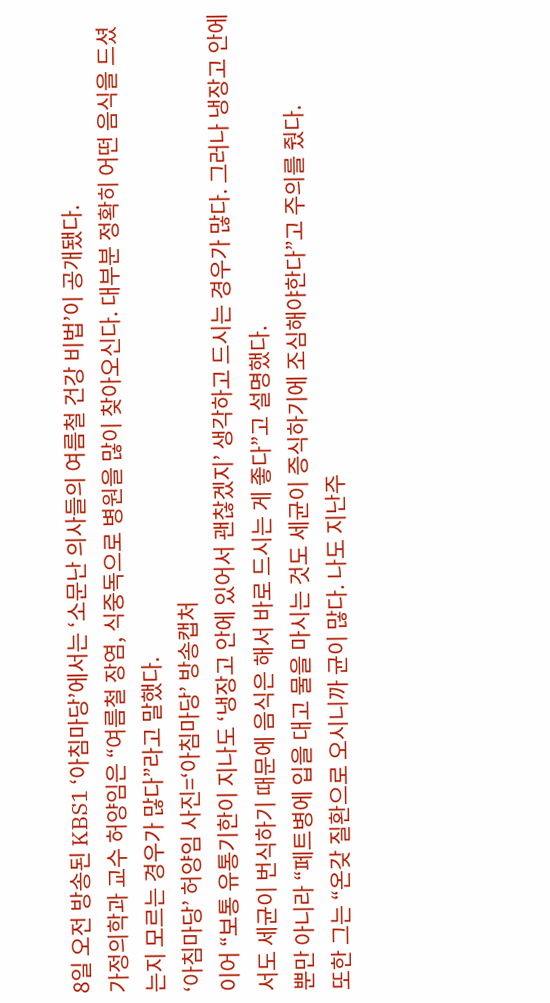8일 오전 방송된 KBS1 ‘아침마당’에서는 ‘소문난 의사들의 여름철 건강 비법’이 공개됐다.
가정의학과 교수 허양임은 “여름철 장염, 식중독으로 병원을 많이 찾아오신다. 대부분 정확히 어떤 음식을 드셨는지 모르는 경우가 많다”라고 말했다.
‘아침마당’ 허양임 사진=‘아침마당’ 방송캡처
이어 “보통 유통기한이 지나도 ‘냉장고 안에 있어서 괜찮겠지’ 생각하고 드시는 경우가 많다. 그러나 냉장고 안에서도 세균이 번식하기 때문에 음식은 해서 바로 드시는 게 좋다”고 설명했다.
뿐만 아니라 “페트병에 입을 대고 물을 마시는 것도 세균이 증식하기에 조심해야한다”고 주의를 줬다.
또한 그는 “온갖 질환으로 오시니까 균이 많다. 나도 지난주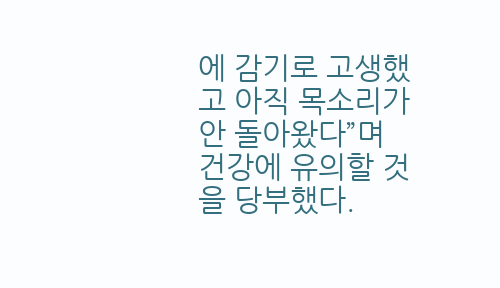에 감기로 고생했고 아직 목소리가 안 돌아왔다”며 건강에 유의할 것을 당부했다.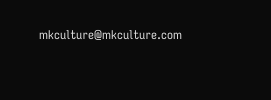mkculture@mkculture.com